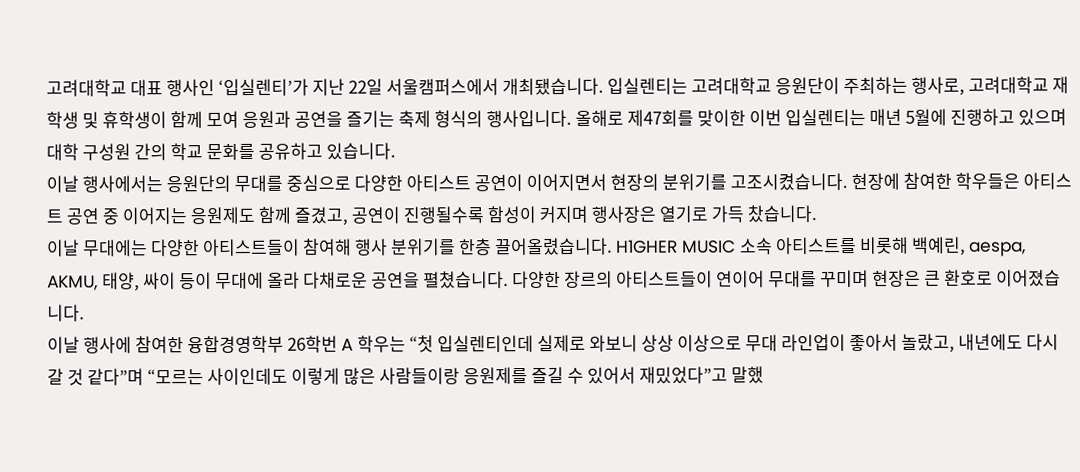고려대학교 대표 행사인 ‘입실렌티’가 지난 22일 서울캠퍼스에서 개최됐습니다. 입실렌티는 고려대학교 응원단이 주최하는 행사로, 고려대학교 재학생 및 휴학생이 함께 모여 응원과 공연을 즐기는 축제 형식의 행사입니다. 올해로 제47회를 맞이한 이번 입실렌티는 매년 5월에 진행하고 있으며 대학 구성원 간의 학교 문화를 공유하고 있습니다.
이날 행사에서는 응원단의 무대를 중심으로 다양한 아티스트 공연이 이어지면서 현장의 분위기를 고조시켰습니다. 현장에 참여한 학우들은 아티스트 공연 중 이어지는 응원제도 함께 즐겼고, 공연이 진행될수록 함성이 커지며 행사장은 열기로 가득 찼습니다.
이날 무대에는 다양한 아티스트들이 참여해 행사 분위기를 한층 끌어올렸습니다. H1GHER MUSIC 소속 아티스트를 비롯해 백예린, aespa, AKMU, 태양, 싸이 등이 무대에 올라 다채로운 공연을 펼쳤습니다. 다양한 장르의 아티스트들이 연이어 무대를 꾸미며 현장은 큰 환호로 이어졌습니다.
이날 행사에 참여한 융합경영학부 26학번 A 학우는 “첫 입실렌티인데 실제로 와보니 상상 이상으로 무대 라인업이 좋아서 놀랐고, 내년에도 다시 갈 것 같다”며 “모르는 사이인데도 이렇게 많은 사람들이랑 응원제를 즐길 수 있어서 재밌었다”고 말했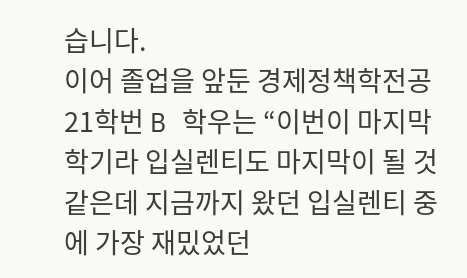습니다.
이어 졸업을 앞둔 경제정책학전공 21학번 B 학우는 “이번이 마지막 학기라 입실렌티도 마지막이 될 것 같은데 지금까지 왔던 입실렌티 중에 가장 재밌었던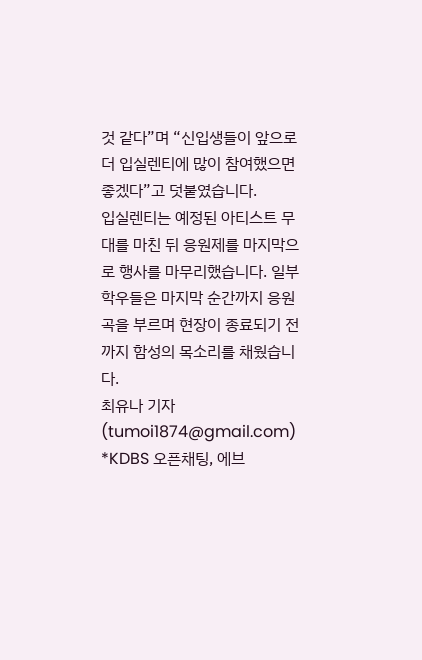것 같다”며 “신입생들이 앞으로 더 입실렌티에 많이 참여했으면 좋겠다”고 덧붙였습니다.
입실렌티는 예정된 아티스트 무대를 마친 뒤 응원제를 마지막으로 행사를 마무리했습니다. 일부 학우들은 마지막 순간까지 응원곡을 부르며 현장이 종료되기 전까지 함성의 목소리를 채웠습니다.
최유나 기자(tumoi1874@gmail.com)
*KDBS 오픈채팅, 에브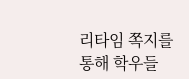리타임 쪽지를 통해 학우들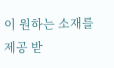이 원하는 소재를 제공 받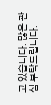고 있습니다. 많은 관심 부탁드립니다.